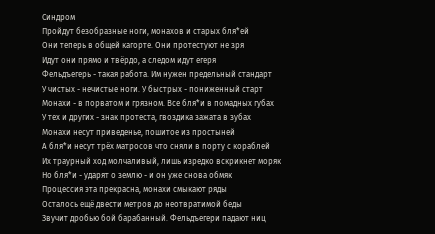Синдром
Пройдут безобразные ноги, монахов и старых бля*ей
Они теперь в общей кагорте. Они протестуют не зря
Идут они прямо и твёрдо, а следом идут егеря
Фельдъегерь - такая работа. Им нужен предельный стандарт
У чистых - нечистые ноги. У быстрых - пониженный старт
Монахи - в порватом и грязном. Все бля*и в помадных губах
У тех и других - знак протеста, гвоздика зажата в зубах
Монахи несут приведенье, пошитое из простыней
А бля*и несут трёх матросов что сняли в порту с кораблей
Их траурный ход молчаливый, лишь изредко вскрикнет моряк
Но бля*и - ударят о землю - и он уже снова обмяк
Процессия эта прекрасна, монахи смыкают ряды
Осталось ещё двести метров до неотвратимой беды
Звучит дробью бой барабанный. Фельдъегери падают ниц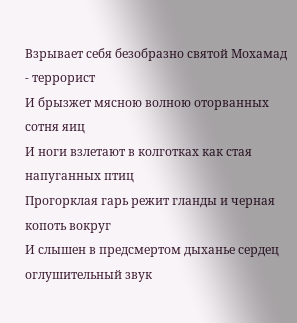Взрывает себя безобразно святой Мохамад - террорист
И брызжет мясною волною оторванных сотня яиц
И ноги взлетают в колготках как стая напуганных птиц
Прогорклая гарь режит гланды и черная копоть вокруг
И слышен в предсмертом дыханье сердец оглушительный звук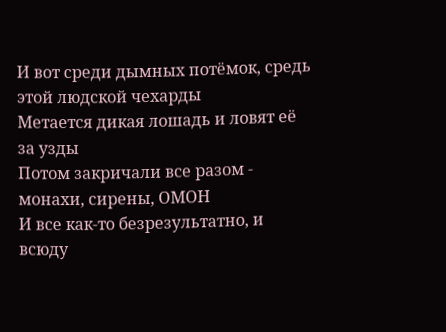И вот среди дымных потёмок, средь этой людской чехарды
Метается дикая лошадь и ловят её за узды
Потом закричали все разом - монахи, сирены, ОМОН
И все как-то безрезультатно, и всюду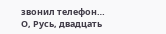звонил телефон…
О, Русь, двадцать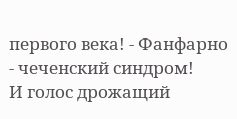первого века! - Фанфарно - чеченский синдром!
И голос дрожащий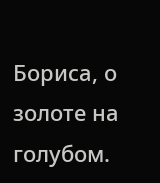Бориса, о золоте на голубом.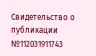Свидетельство о публикации №112031911743